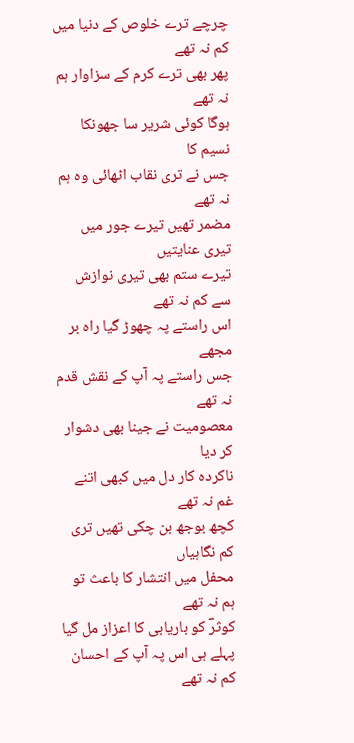چرچے ترے خلوص کے دنیا میں کم نہ تھے
پھر بھی ترے کرم کے سزاوار ہم نہ تھے
ہوگا کوئی شریر سا جھونکا نسیم کا
جس نے تری نقاب اٹھائی وہ ہم نہ تھے
مضمر تھیں تیرے جور میں تیری عنایتیں
تیرے ستم بھی تیری نوازش سے کم نہ تھے
اس راستے پہ چھوڑ گیا راہ بر مجھے
جس راستے پہ آپ کے نقش قدم نہ تھے
معصومیت نے جینا بھی دشوار کر دیا
ناکردہ کار دل میں کبھی اتنے غم نہ تھے
کچھ بوجھ بن چکی تھیں تری کم نگاہیاں
محفل میں انتشار کا باعث تو ہم نہ تھے
کوثرؔ کو باریابی کا اعزاز مل گیا
پہلے ہی اس پہ آپ کے احسان کم نہ تھے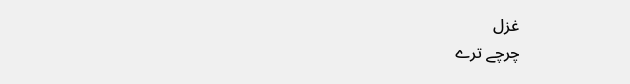غزل
چرچے ترے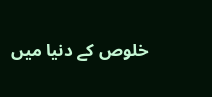خلوص کے دنیا میں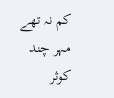کم نہ تھے
مہر چند کوثر